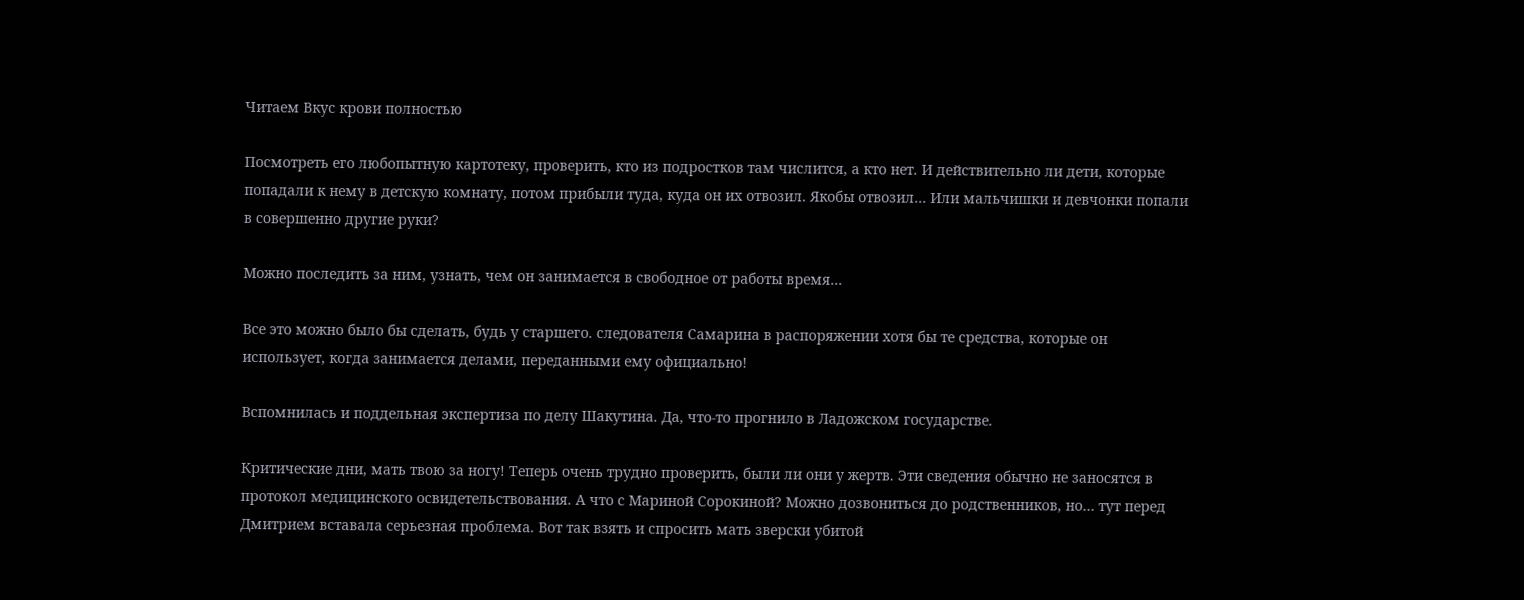Читаем Вкус крови полностью

Посмотреть его любопытную картотеку, проверить, кто из подростков там числится, а кто нет. И действительно ли дети, которые попадали к нему в детскую комнату, потом прибыли туда, куда он их отвозил. Якобы отвозил… Или мальчишки и девчонки попали в совершенно другие руки?

Можно последить за ним, узнать, чем он занимается в свободное от работы время…

Все это можно было бы сделать, будь у старшего. следователя Самарина в распоряжении хотя бы те средства, которые он использует, когда занимается делами, переданными ему официально!

Вспомнилась и поддельная экспертиза по делу Шакутина. Да, что-то прогнило в Ладожском государстве.

Критические дни, мать твою за ногу! Теперь очень трудно проверить, были ли они у жертв. Эти сведения обычно не заносятся в протокол медицинского освидетельствования. А что с Мариной Сорокиной? Можно дозвониться до родственников, но… тут перед Дмитрием вставала серьезная проблема. Вот так взять и спросить мать зверски убитой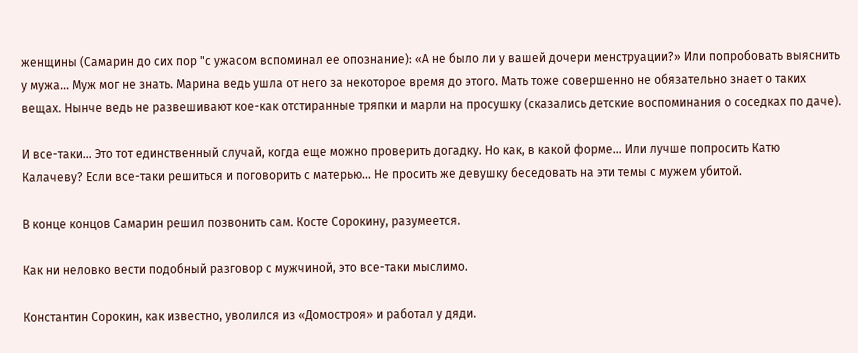женщины (Самарин до сих пор "с ужасом вспоминал ее опознание): «А не было ли у вашей дочери менструации?» Или попробовать выяснить у мужа… Муж мог не знать. Марина ведь ушла от него за некоторое время до этого. Мать тоже совершенно не обязательно знает о таких вещах. Нынче ведь не развешивают кое-как отстиранные тряпки и марли на просушку (сказались детские воспоминания о соседках по даче).

И все-таки… Это тот единственный случай, когда еще можно проверить догадку. Но как, в какой форме… Или лучше попросить Катю Калачеву? Если все-таки решиться и поговорить с матерью… Не просить же девушку беседовать на эти темы с мужем убитой.

В конце концов Самарин решил позвонить сам. Косте Сорокину, разумеется.

Как ни неловко вести подобный разговор с мужчиной, это все-таки мыслимо.

Константин Сорокин, как известно, уволился из «Домостроя» и работал у дяди.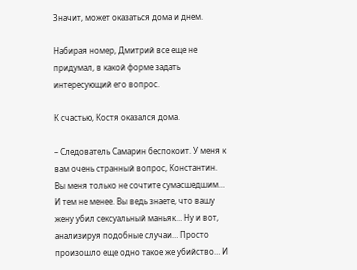Значит, может оказаться дома и днем.

Набирая номер, Дмитрий все еще не придумал, в какой форме задать интересующий его вопрос.

К счастью, Костя оказался дома.

– Следователь Самарин беспокоит. У меня к вам очень странный вопрос, Константин. Вы меня только не сочтите сумасшедшим… И тем не менее. Вы ведь знаете, что вашу жену убил сексуальный маньяк… Ну и вот, анализируя подобные случаи… Просто произошло еще одно такое же убийство… И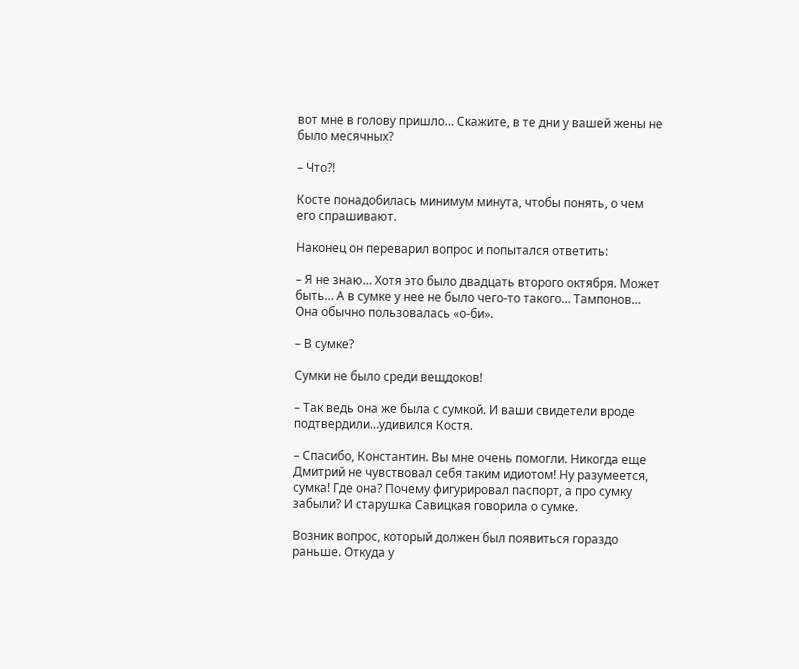вот мне в голову пришло… Скажите, в те дни у вашей жены не было месячных?

– Что?!

Косте понадобилась минимум минута, чтобы понять, о чем его спрашивают.

Наконец он переварил вопрос и попытался ответить:

– Я не знаю… Хотя это было двадцать второго октября. Может быть… А в сумке у нее не было чего-то такого… Тампонов… Она обычно пользовалась «о-би».

– В сумке?

Сумки не было среди вещдоков!

– Так ведь она же была с сумкой. И ваши свидетели вроде подтвердили…удивился Костя.

– Спасибо, Константин. Вы мне очень помогли. Никогда еще Дмитрий не чувствовал себя таким идиотом! Ну разумеется, сумка! Где она? Почему фигурировал паспорт, а про сумку забыли? И старушка Савицкая говорила о сумке.

Возник вопрос, который должен был появиться гораздо раньше. Откуда у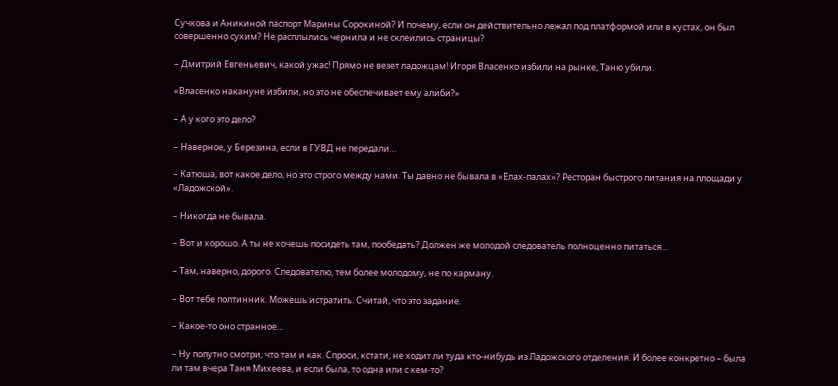Сучкова и Аникиной паспорт Марины Сорокиной? И почему, если он действительно лежал под платформой или в кустах, он был совершенно сухим? Не расплылись чернила и не склеились страницы?

– Дмитрий Евгеньевич, какой ужас! Прямо не везет ладожцам! Игоря Власенко избили на рынке, Таню убили.

«Власенко накануне избили, но это не обеспечивает ему алиби?»

– А у кого это дело?

– Наверное, у Березина, если в ГУВД не передали…

– Катюша, вот какое дело, но это строго между нами. Ты давно не бывала в «Елах-палах»? Ресторан быстрого питания на площади у «Ладожской».

– Никогда не бывала.

– Вот и хорошо. А ты не хочешь посидеть там, пообедать? Должен же молодой следователь полноценно питаться…

– Там, наверно, дорого. Следователю, тем более молодому, не по карману.

– Вот тебе полтинник. Можешь истратить. Считай, что это задание.

– Какое-то оно странное…

– Ну попутно смотри, что там и как. Спроси, кстати, не ходит ли туда кто-нибудь из Ладожского отделения. И более конкретно – была ли там вчера Таня Михеева, и если была, то одна или с кем-то?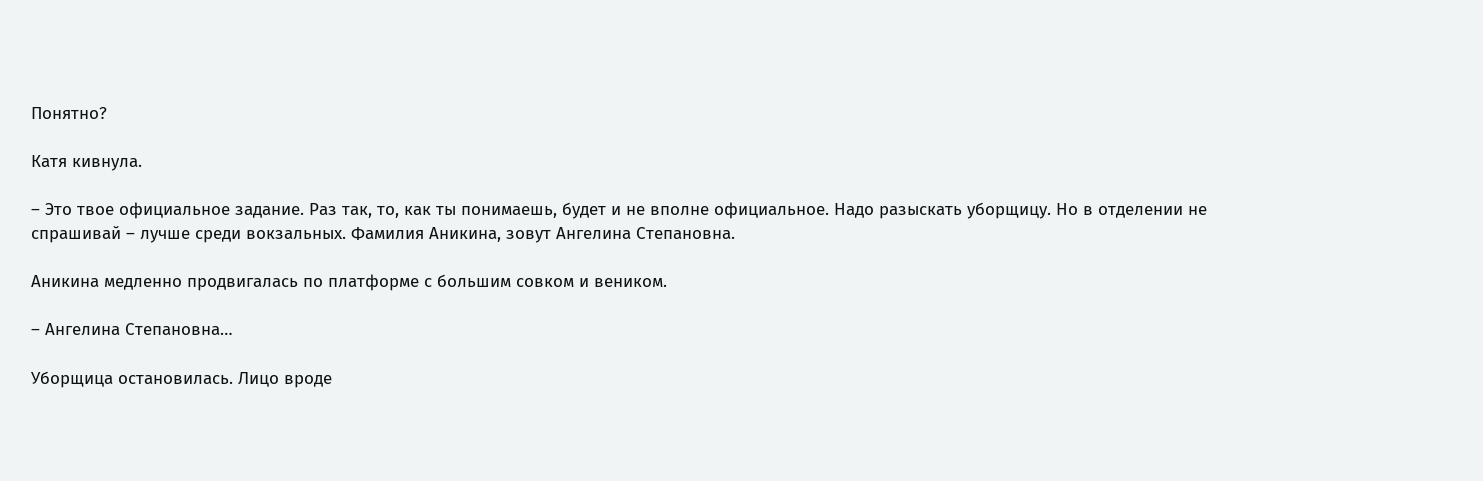Понятно?

Катя кивнула.

– Это твое официальное задание. Раз так, то, как ты понимаешь, будет и не вполне официальное. Надо разыскать уборщицу. Но в отделении не спрашивай – лучше среди вокзальных. Фамилия Аникина, зовут Ангелина Степановна.

Аникина медленно продвигалась по платформе с большим совком и веником.

– Ангелина Степановна…

Уборщица остановилась. Лицо вроде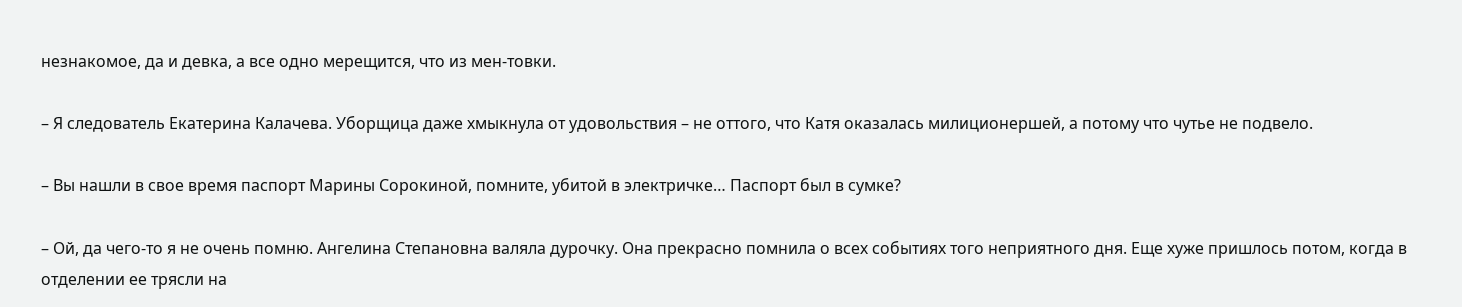незнакомое, да и девка, а все одно мерещится, что из мен-товки.

– Я следователь Екатерина Калачева. Уборщица даже хмыкнула от удовольствия – не оттого, что Катя оказалась милиционершей, а потому что чутье не подвело.

– Вы нашли в свое время паспорт Марины Сорокиной, помните, убитой в электричке… Паспорт был в сумке?

– Ой, да чего-то я не очень помню. Ангелина Степановна валяла дурочку. Она прекрасно помнила о всех событиях того неприятного дня. Еще хуже пришлось потом, когда в отделении ее трясли на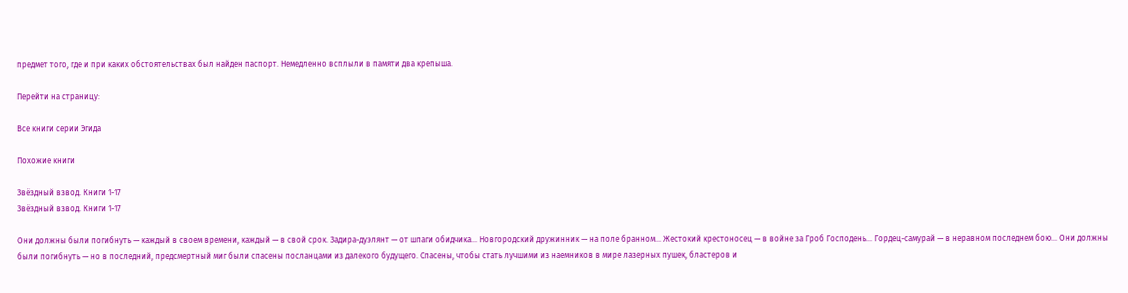предмет того, где и при каких обстоятельствах был найден паспорт. Немедленно всплыли в памяти два крепыша.

Перейти на страницу:

Все книги серии Эгида

Похожие книги

Звёздный взвод. Книги 1-17
Звёздный взвод. Книги 1-17

Они должны были погибнуть — каждый в своем времени, каждый — в свой срок. Задира-дуэлянт — от шпаги обидчика... Новгородский дружинник — на поле бранном... Жестокий крестоносец — в войне за Гроб Господень... Гордец-самурай — в неравном последнем бою... Они должны были погибнуть — но в последний, предсмертный миг были спасены посланцами из далекого будущего. Спасены, чтобы стать лучшими из наемников в мире лазерных пушек, бластеров и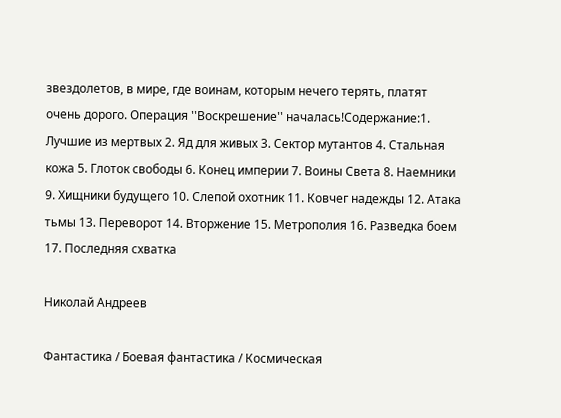звездолетов, в мире, где воинам, которым нечего терять, платят очень дорого. Операция ''Воскрешение'' началась!Содержание:1. Лучшие из мертвых 2. Яд для живых 3. Сектор мутантов 4. Стальная кожа 5. Глоток свободы 6. Конец империи 7. Воины Света 8. Наемники 9. Хищники будущего 10. Слепой охотник 11. Ковчег надежды 12. Атака тьмы 13. Переворот 14. Вторжение 15. Метрополия 16. Разведка боем 17. Последняя схватка

Николай Андреев

Фантастика / Боевая фантастика / Космическая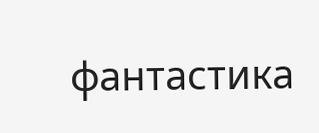фантастика